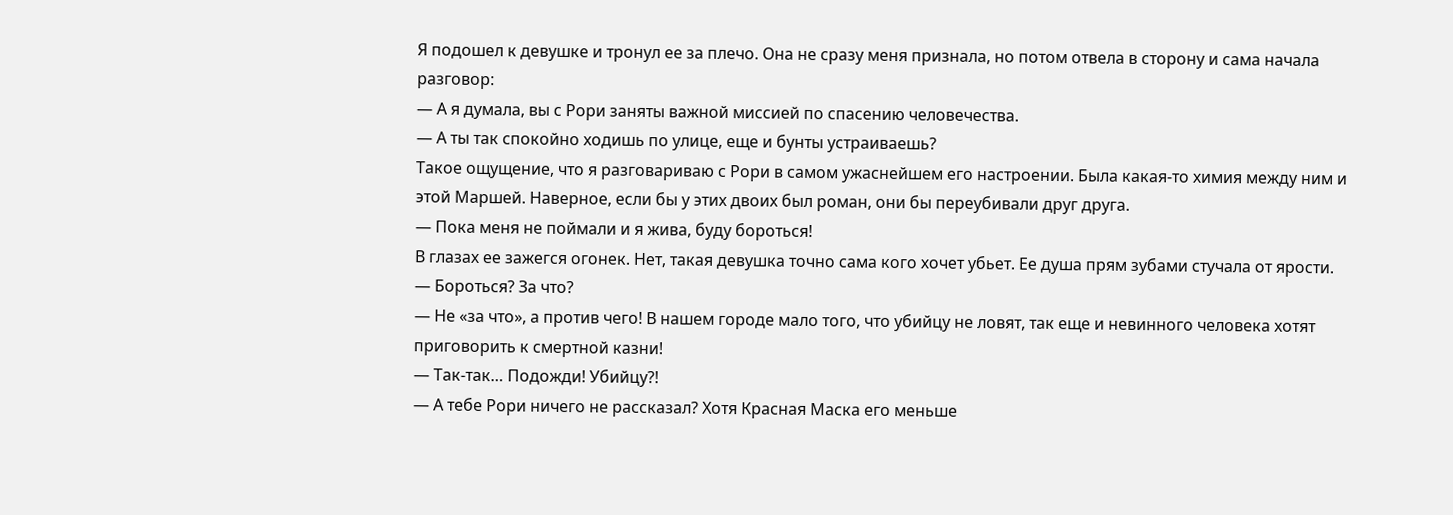Я подошел к девушке и тронул ее за плечо. Она не сразу меня признала, но потом отвела в сторону и сама начала разговор:
— А я думала, вы с Рори заняты важной миссией по спасению человечества.
— А ты так спокойно ходишь по улице, еще и бунты устраиваешь?
Такое ощущение, что я разговариваю с Рори в самом ужаснейшем его настроении. Была какая-то химия между ним и этой Маршей. Наверное, если бы у этих двоих был роман, они бы переубивали друг друга.
— Пока меня не поймали и я жива, буду бороться!
В глазах ее зажегся огонек. Нет, такая девушка точно сама кого хочет убьет. Ее душа прям зубами стучала от ярости.
— Бороться? За что?
— Не «за что», а против чего! В нашем городе мало того, что убийцу не ловят, так еще и невинного человека хотят приговорить к смертной казни!
— Так-так… Подожди! Убийцу?!
— А тебе Рори ничего не рассказал? Хотя Красная Маска его меньше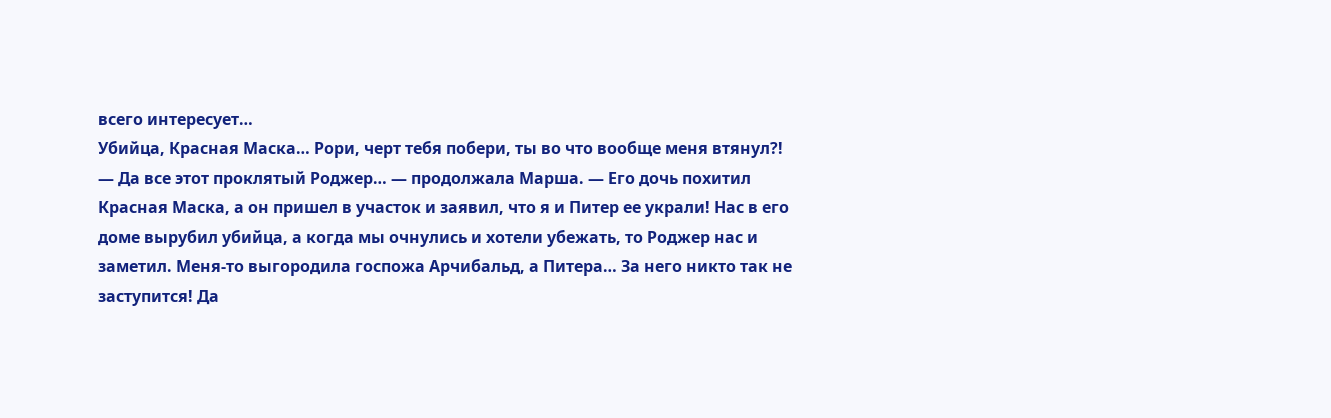всего интересует…
Убийца, Красная Маска… Рори, черт тебя побери, ты во что вообще меня втянул?!
— Да все этот проклятый Роджер… — продолжала Марша. — Его дочь похитил Красная Маска, а он пришел в участок и заявил, что я и Питер ее украли! Нас в его доме вырубил убийца, а когда мы очнулись и хотели убежать, то Роджер нас и заметил. Меня-то выгородила госпожа Арчибальд, а Питера… За него никто так не заступится! Да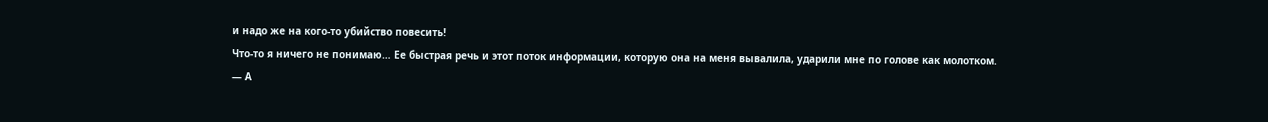и надо же на кого-то убийство повесить!
Что-то я ничего не понимаю… Ее быстрая речь и этот поток информации, которую она на меня вывалила, ударили мне по голове как молотком.
— А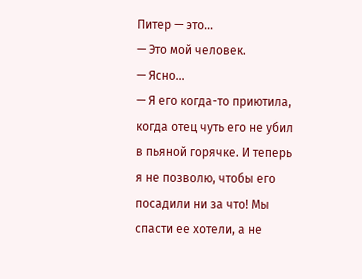Питер — это…
— Это мой человек.
— Ясно…
— Я его когда-то приютила, когда отец чуть его не убил в пьяной горячке. И теперь я не позволю, чтобы его посадили ни за что! Мы спасти ее хотели, а не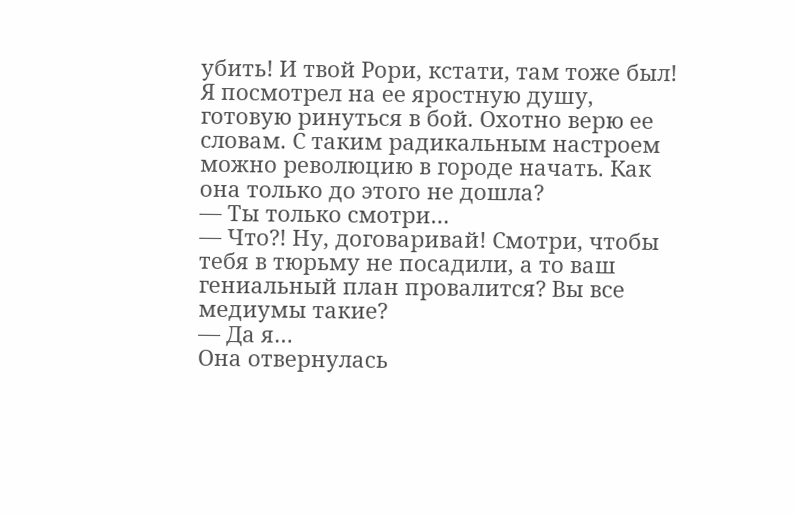убить! И твой Рори, кстати, там тоже был!
Я посмотрел на ее яростную душу, готовую ринуться в бой. Охотно верю ее словам. С таким радикальным настроем можно революцию в городе начать. Как она только до этого не дошла?
— Ты только смотри…
— Что?! Ну, договаривай! Смотри, чтобы тебя в тюрьму не посадили, а то ваш гениальный план провалится? Вы все медиумы такие?
— Да я…
Она отвернулась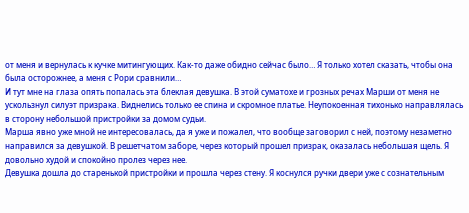от меня и вернулась к кучке митингующих. Как-то даже обидно сейчас было… Я только хотел сказать, чтобы она была осторожнее, а меня с Рори сравнили…
И тут мне на глаза опять попалась эта блеклая девушка. В этой суматохе и грозных речах Марши от меня не ускользнул силуэт призрака. Виднелись только ее спина и скромное платье. Неупокоенная тихонько направлялась в сторону небольшой пристройки за домом судьи.
Марша явно уже мной не интересовалась, да я уже и пожалел, что вообще заговорил с ней, поэтому незаметно направился за девушкой. В решетчатом заборе, через который прошел призрак, оказалась небольшая щель. Я довольно худой и спокойно пролез через нее.
Девушка дошла до старенькой пристройки и прошла через стену. Я коснулся ручки двери уже с сознательным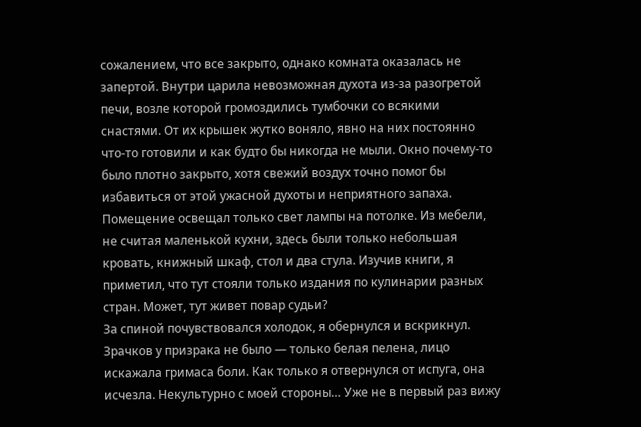сожалением, что все закрыто, однако комната оказалась не запертой. Внутри царила невозможная духота из-за разогретой печи, возле которой громоздились тумбочки со всякими снастями. От их крышек жутко воняло, явно на них постоянно что-то готовили и как будто бы никогда не мыли. Окно почему-то было плотно закрыто, хотя свежий воздух точно помог бы избавиться от этой ужасной духоты и неприятного запаха. Помещение освещал только свет лампы на потолке. Из мебели, не считая маленькой кухни, здесь были только небольшая кровать, книжный шкаф, стол и два стула. Изучив книги, я приметил, что тут стояли только издания по кулинарии разных стран. Может, тут живет повар судьи?
За спиной почувствовался холодок, я обернулся и вскрикнул. Зрачков у призрака не было — только белая пелена, лицо искажала гримаса боли. Как только я отвернулся от испуга, она исчезла. Некультурно с моей стороны… Уже не в первый раз вижу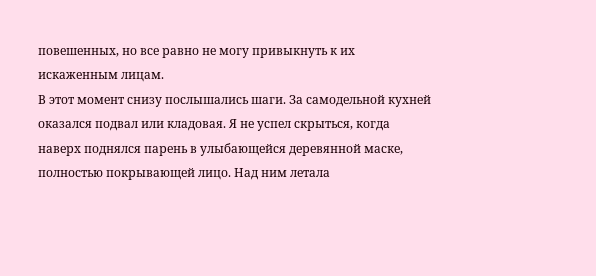повешенных, но все равно не могу привыкнуть к их искаженным лицам.
В этот момент снизу послышались шаги. За самодельной кухней оказался подвал или кладовая. Я не успел скрыться, когда наверх поднялся парень в улыбающейся деревянной маске, полностью покрывающей лицо. Над ним летала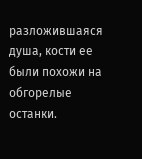разложившаяся душа, кости ее были похожи на обгорелые останки.